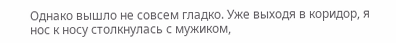Однако вышло не совсем гладко. Уже выходя в коридор, я нос к носу столкнулась с мужиком,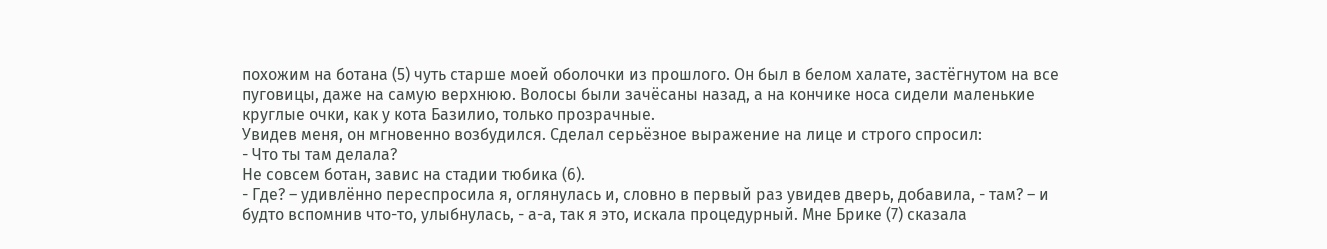похожим на ботана (5) чуть старше моей оболочки из прошлого. Он был в белом халате, застёгнутом на все пуговицы, даже на самую верхнюю. Волосы были зачёсаны назад, а на кончике носа сидели маленькие круглые очки, как у кота Базилио, только прозрачные.
Увидев меня, он мгновенно возбудился. Сделал серьёзное выражение на лице и строго спросил:
- Что ты там делала?
Не совсем ботан, завис на стадии тюбика (6).
- Где? – удивлённо переспросила я, оглянулась и, словно в первый раз увидев дверь, добавила, - там? – и будто вспомнив что-то, улыбнулась, - а-а, так я это, искала процедурный. Мне Брике (7) сказала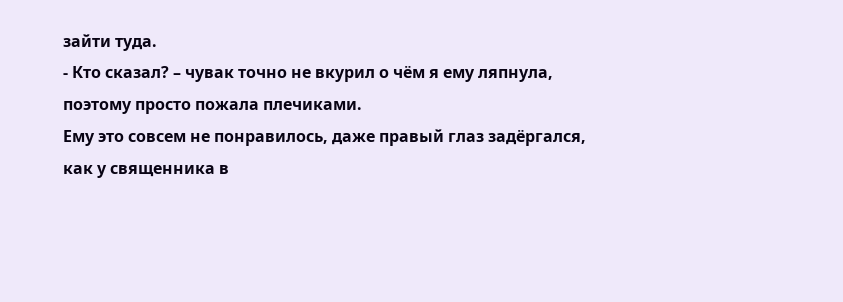зайти туда.
- Кто сказал? – чувак точно не вкурил о чём я ему ляпнула, поэтому просто пожала плечиками.
Ему это совсем не понравилось, даже правый глаз задёргался, как у священника в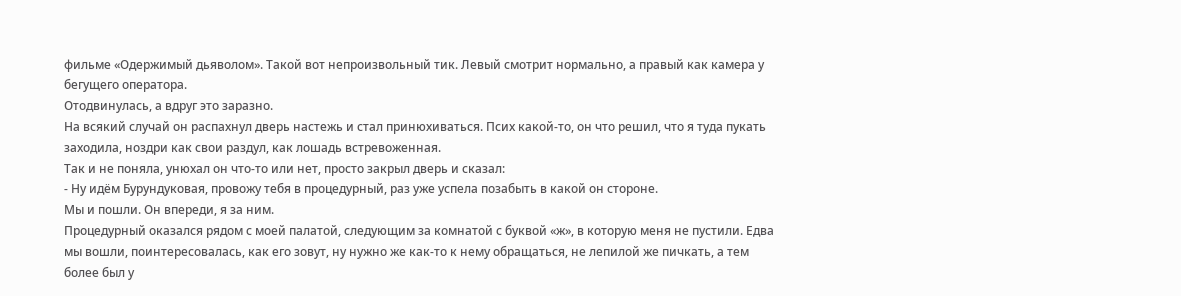фильме «Одержимый дьяволом». Такой вот непроизвольный тик. Левый смотрит нормально, а правый как камера у бегущего оператора.
Отодвинулась, а вдруг это заразно.
На всякий случай он распахнул дверь настежь и стал принюхиваться. Псих какой-то, он что решил, что я туда пукать заходила, ноздри как свои раздул, как лошадь встревоженная.
Так и не поняла, унюхал он что-то или нет, просто закрыл дверь и сказал:
- Ну идём Бурундуковая, провожу тебя в процедурный, раз уже успела позабыть в какой он стороне.
Мы и пошли. Он впереди, я за ним.
Процедурный оказался рядом с моей палатой, следующим за комнатой с буквой «ж», в которую меня не пустили. Едва мы вошли, поинтересовалась, как его зовут, ну нужно же как-то к нему обращаться, не лепилой же пичкать, а тем более был у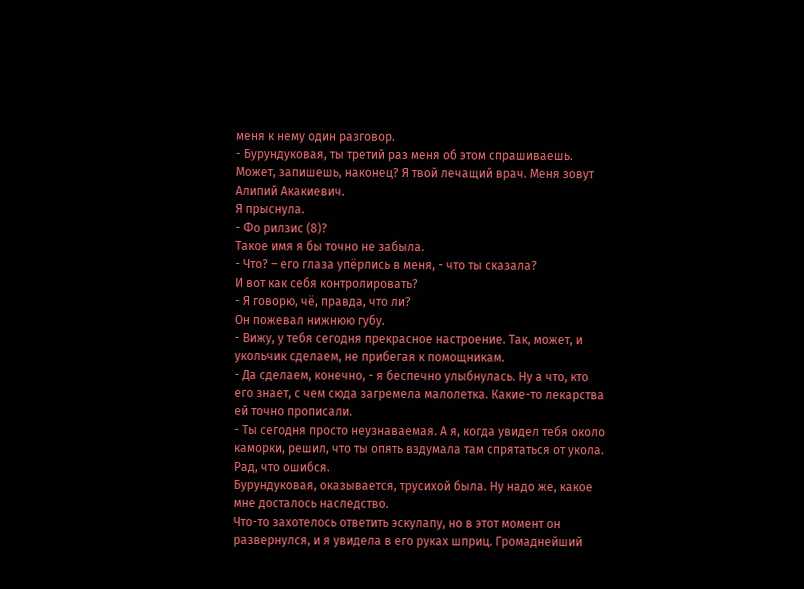меня к нему один разговор.
- Бурундуковая, ты третий раз меня об этом спрашиваешь. Может, запишешь, наконец? Я твой лечащий врач. Меня зовут Алипий Акакиевич.
Я прыснула.
- Фо рилзис (8)?
Такое имя я бы точно не забыла.
- Что? – его глаза упёрлись в меня, - что ты сказала?
И вот как себя контролировать?
- Я говорю, чё, правда, что ли?
Он пожевал нижнюю губу.
- Вижу, у тебя сегодня прекрасное настроение. Так, может, и укольчик сделаем, не прибегая к помощникам.
- Да сделаем, конечно, - я беспечно улыбнулась. Ну а что, кто его знает, с чем сюда загремела малолетка. Какие-то лекарства ей точно прописали.
- Ты сегодня просто неузнаваемая. А я, когда увидел тебя около каморки, решил, что ты опять вздумала там спрятаться от укола. Рад, что ошибся.
Бурундуковая, оказывается, трусихой была. Ну надо же, какое мне досталось наследство.
Что-то захотелось ответить эскулапу, но в этот момент он развернулся, и я увидела в его руках шприц. Громаднейший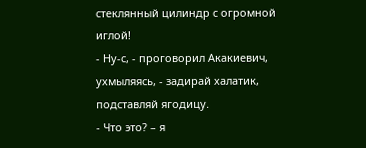стеклянный цилиндр с огромной иглой!
- Ну-с, - проговорил Акакиевич, ухмыляясь, - задирай халатик, подставляй ягодицу.
- Что это? – я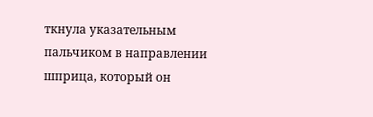ткнула указательным пальчиком в направлении шприца, который он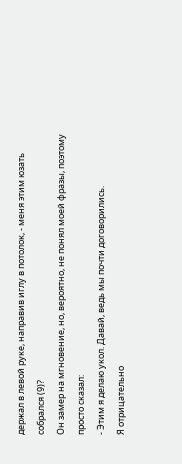держал в левой руке, направив иглу в потолок, - меня этим юзать собрался (9)?
Он замер на мгновение, но, вероятно, не понял моей фразы, поэтому просто сказал:
- Этим я делаю укол. Давай, ведь мы почти договорились.
Я отрицательно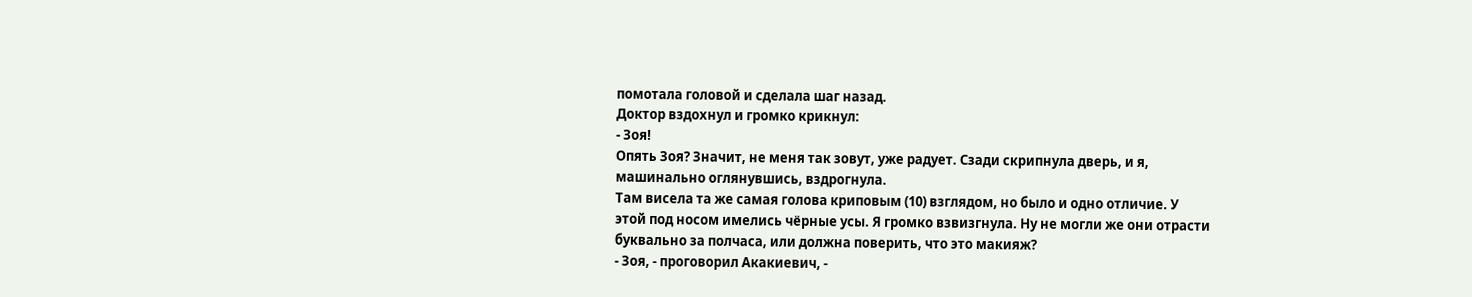помотала головой и сделала шаг назад.
Доктор вздохнул и громко крикнул:
- Зоя!
Опять Зоя? Значит, не меня так зовут, уже радует. Сзади скрипнула дверь, и я, машинально оглянувшись, вздрогнула.
Там висела та же самая голова криповым (10) взглядом, но было и одно отличие. У этой под носом имелись чёрные усы. Я громко взвизгнула. Ну не могли же они отрасти буквально за полчаса, или должна поверить, что это макияж?
- Зоя, - проговорил Акакиевич, -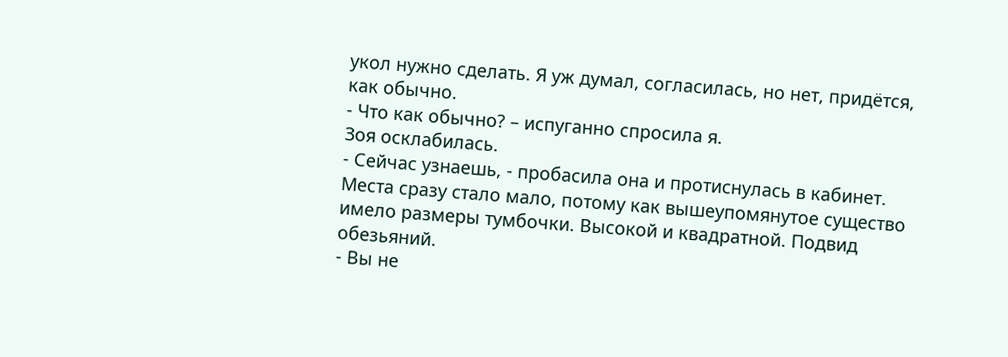укол нужно сделать. Я уж думал, согласилась, но нет, придётся, как обычно.
- Что как обычно? – испуганно спросила я.
Зоя осклабилась.
- Сейчас узнаешь, - пробасила она и протиснулась в кабинет.
Места сразу стало мало, потому как вышеупомянутое существо имело размеры тумбочки. Высокой и квадратной. Подвид обезьяний.
- Вы не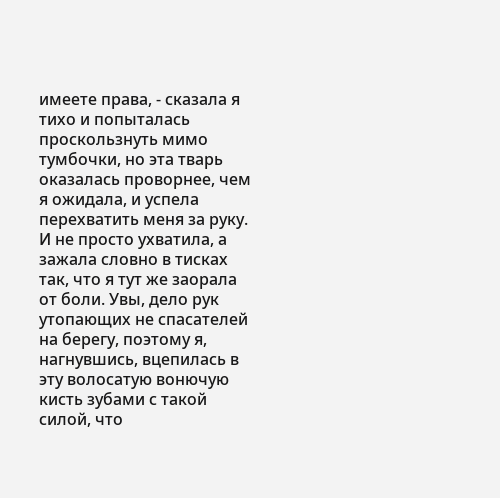имеете права, - сказала я тихо и попыталась проскользнуть мимо тумбочки, но эта тварь оказалась проворнее, чем я ожидала, и успела перехватить меня за руку. И не просто ухватила, а зажала словно в тисках так, что я тут же заорала от боли. Увы, дело рук утопающих не спасателей на берегу, поэтому я, нагнувшись, вцепилась в эту волосатую вонючую кисть зубами с такой силой, что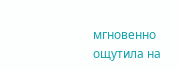мгновенно ощутила на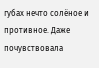губах нечто солёное и противное. Даже почувствовала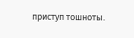приступ тошноты.